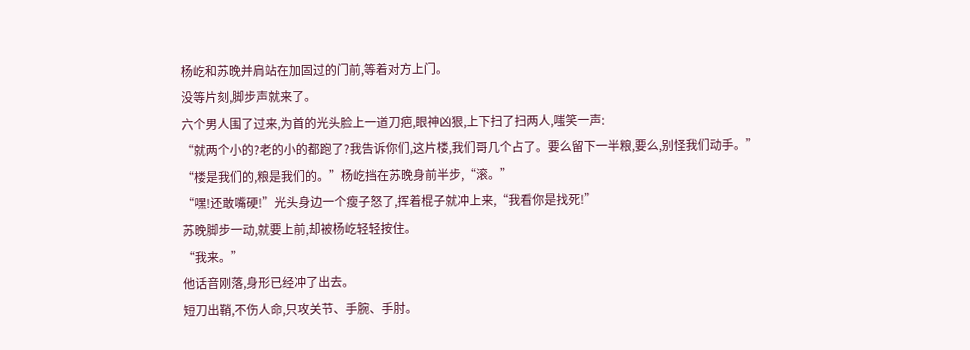杨屹和苏晚并肩站在加固过的门前,等着对方上门。
没等片刻,脚步声就来了。
六个男人围了过来,为首的光头脸上一道刀疤,眼神凶狠,上下扫了扫两人,嗤笑一声:
“就两个小的?老的小的都跑了?我告诉你们,这片楼,我们哥几个占了。要么留下一半粮,要么,别怪我们动手。”
“楼是我们的,粮是我们的。”杨屹挡在苏晚身前半步,“滚。”
“嘿!还敢嘴硬!”光头身边一个瘦子怒了,挥着棍子就冲上来,“我看你是找死!”
苏晚脚步一动,就要上前,却被杨屹轻轻按住。
“我来。”
他话音刚落,身形已经冲了出去。
短刀出鞘,不伤人命,只攻关节、手腕、手肘。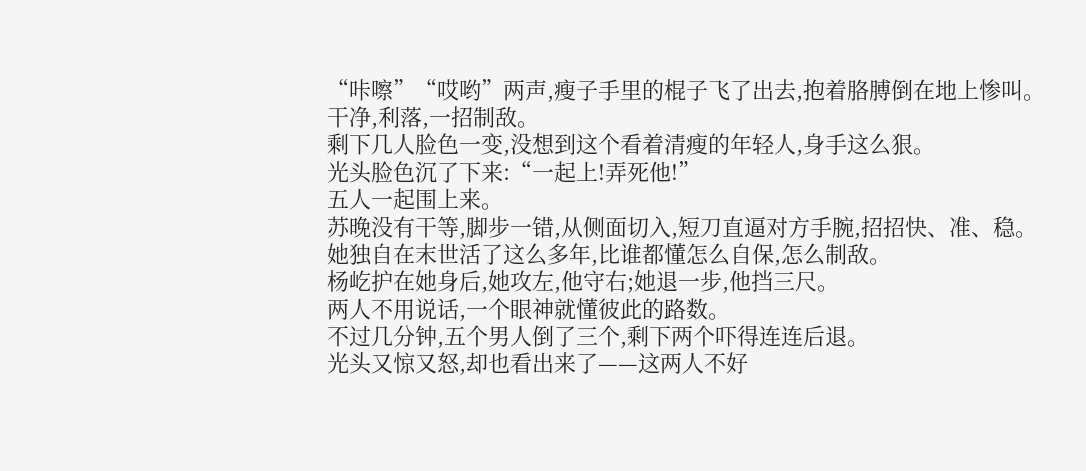“咔嚓”“哎哟”两声,瘦子手里的棍子飞了出去,抱着胳膊倒在地上惨叫。
干净,利落,一招制敌。
剩下几人脸色一变,没想到这个看着清瘦的年轻人,身手这么狠。
光头脸色沉了下来:“一起上!弄死他!”
五人一起围上来。
苏晚没有干等,脚步一错,从侧面切入,短刀直逼对方手腕,招招快、准、稳。
她独自在末世活了这么多年,比谁都懂怎么自保,怎么制敌。
杨屹护在她身后,她攻左,他守右;她退一步,他挡三尺。
两人不用说话,一个眼神就懂彼此的路数。
不过几分钟,五个男人倒了三个,剩下两个吓得连连后退。
光头又惊又怒,却也看出来了——这两人不好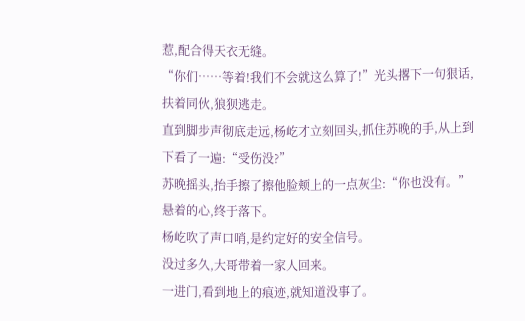惹,配合得天衣无缝。
“你们……等着!我们不会就这么算了!”光头撂下一句狠话,扶着同伙,狼狈逃走。
直到脚步声彻底走远,杨屹才立刻回头,抓住苏晚的手,从上到下看了一遍:“受伤没?”
苏晚摇头,抬手擦了擦他脸颊上的一点灰尘:“你也没有。”
悬着的心,终于落下。
杨屹吹了声口哨,是约定好的安全信号。
没过多久,大哥带着一家人回来。
一进门,看到地上的痕迹,就知道没事了。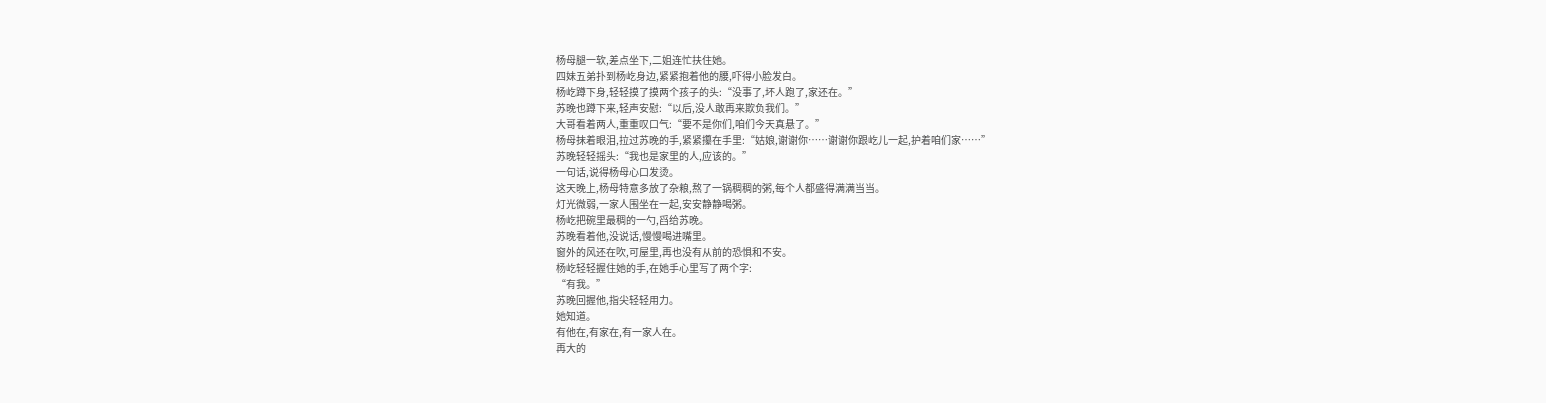杨母腿一软,差点坐下,二姐连忙扶住她。
四妹五弟扑到杨屹身边,紧紧抱着他的腰,吓得小脸发白。
杨屹蹲下身,轻轻摸了摸两个孩子的头:“没事了,坏人跑了,家还在。”
苏晚也蹲下来,轻声安慰:“以后,没人敢再来欺负我们。”
大哥看着两人,重重叹口气:“要不是你们,咱们今天真悬了。”
杨母抹着眼泪,拉过苏晚的手,紧紧攥在手里:“姑娘,谢谢你……谢谢你跟屹儿一起,护着咱们家……”
苏晚轻轻摇头:“我也是家里的人,应该的。”
一句话,说得杨母心口发烫。
这天晚上,杨母特意多放了杂粮,熬了一锅稠稠的粥,每个人都盛得满满当当。
灯光微弱,一家人围坐在一起,安安静静喝粥。
杨屹把碗里最稠的一勺,舀给苏晚。
苏晚看着他,没说话,慢慢喝进嘴里。
窗外的风还在吹,可屋里,再也没有从前的恐惧和不安。
杨屹轻轻握住她的手,在她手心里写了两个字:
“有我。”
苏晚回握他,指尖轻轻用力。
她知道。
有他在,有家在,有一家人在。
再大的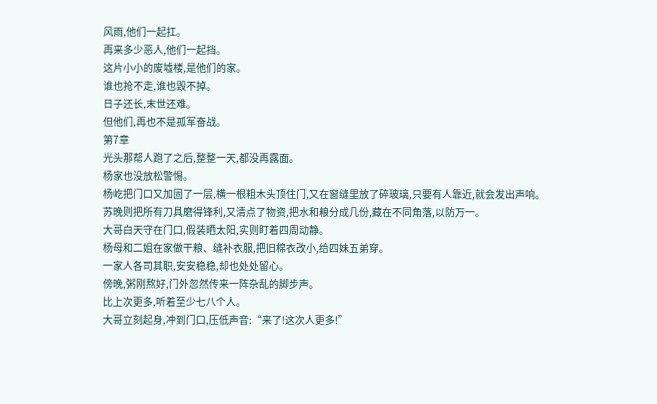风雨,他们一起扛。
再来多少恶人,他们一起挡。
这片小小的废墟楼,是他们的家。
谁也抢不走,谁也毁不掉。
日子还长,末世还难。
但他们,再也不是孤军奋战。
第7章
光头那帮人跑了之后,整整一天,都没再露面。
杨家也没放松警惕。
杨屹把门口又加固了一层,横一根粗木头顶住门,又在窗缝里放了碎玻璃,只要有人靠近,就会发出声响。
苏晚则把所有刀具磨得锋利,又清点了物资,把水和粮分成几份,藏在不同角落,以防万一。
大哥白天守在门口,假装晒太阳,实则盯着四周动静。
杨母和二姐在家做干粮、缝补衣服,把旧棉衣改小,给四妹五弟穿。
一家人各司其职,安安稳稳,却也处处留心。
傍晚,粥刚熬好,门外忽然传来一阵杂乱的脚步声。
比上次更多,听着至少七八个人。
大哥立刻起身,冲到门口,压低声音:“来了!这次人更多!”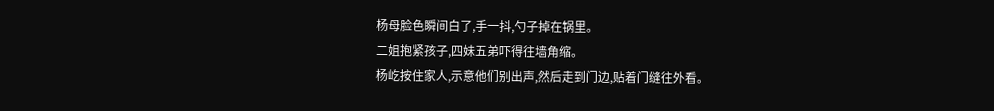杨母脸色瞬间白了,手一抖,勺子掉在锅里。
二姐抱紧孩子,四妹五弟吓得往墙角缩。
杨屹按住家人,示意他们别出声,然后走到门边,贴着门缝往外看。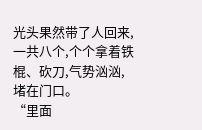光头果然带了人回来,一共八个,个个拿着铁棍、砍刀,气势汹汹,堵在门口。
“里面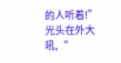的人听着!”光头在外大吼,“